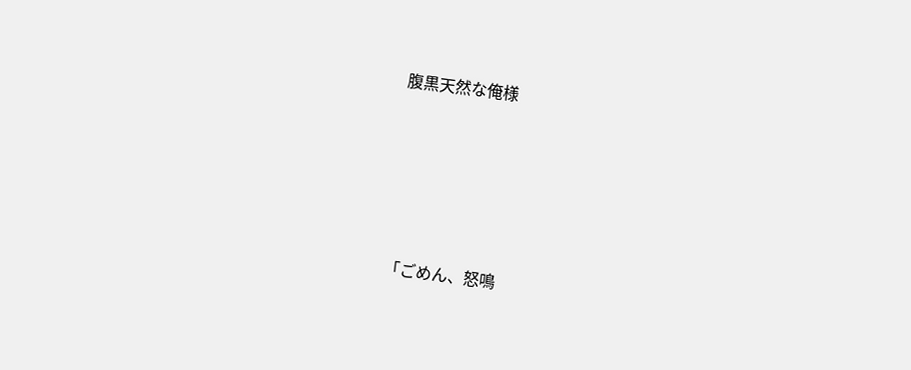腹黒天然な俺様






「ごめん、怒鳴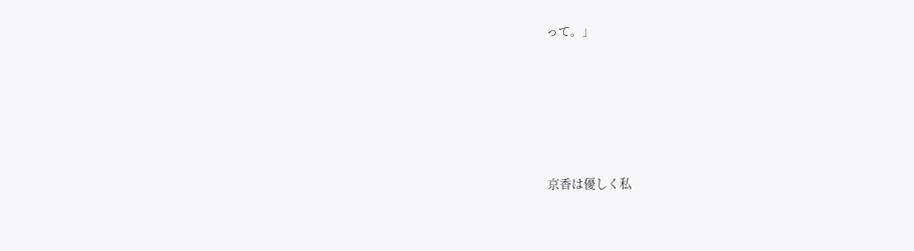って。」





京香は優しく私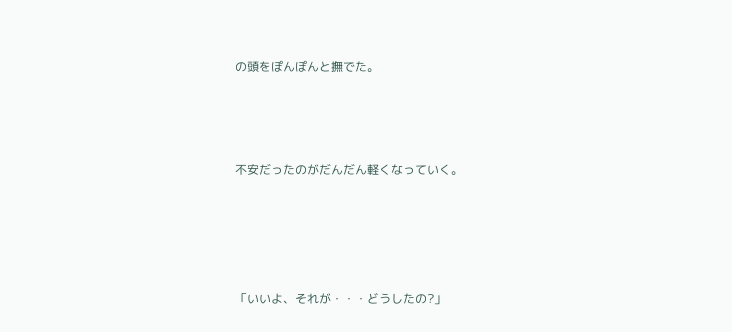の頭をぽんぽんと撫でた。



不安だったのがだんだん軽くなっていく。




「いいよ、それが・・・どうしたの?」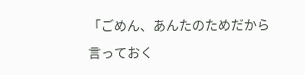「ごめん、あんたのためだから言っておく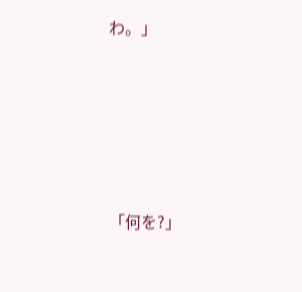わ。」





「何を?」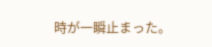時が一瞬止まった。